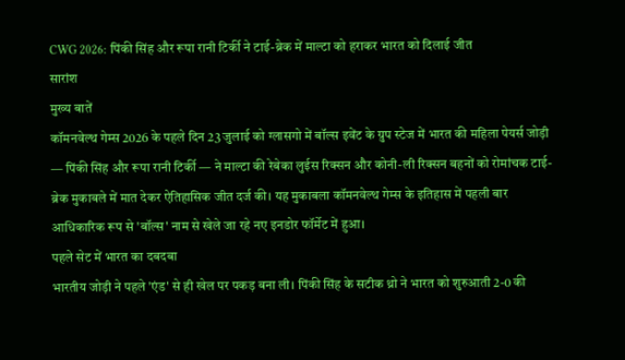CWG 2026: पिंकी सिंह और रूपा रानी टिर्की ने टाई-ब्रेक में माल्टा को हराकर भारत को दिलाई जीत
सारांश
मुख्य बातें
कॉमनवेल्थ गेम्स 2026 के पहले दिन 23 जुलाई को ग्लासगो में बॉल्स इवेंट के ग्रुप स्टेज में भारत की महिला पेयर्स जोड़ी — पिंकी सिंह और रूपा रानी टिर्की — ने माल्टा की रेबेका लुईस रिक्सन और कोनी-ली रिक्सन बहनों को रोमांचक टाई-ब्रेक मुकाबले में मात देकर ऐतिहासिक जीत दर्ज की। यह मुकाबला कॉमनवेल्थ गेम्स के इतिहास में पहली बार आधिकारिक रूप से 'बॉल्स' नाम से खेले जा रहे नए इनडोर फॉर्मेट में हुआ।
पहले सेट में भारत का दबदबा
भारतीय जोड़ी ने पहले 'एंड' से ही खेल पर पकड़ बना ली। पिंकी सिंह के सटीक थ्रो ने भारत को शुरुआती 2-0 की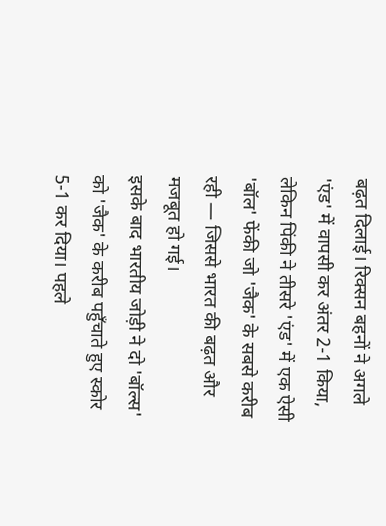बढ़त दिलाई। रिक्सन बहनों ने अगले 'एंड' में वापसी कर अंतर 2-1 किया, लेकिन पिंकी ने तीसरे 'एंड' में एक ऐसी 'बॉल' फेंकी जो 'जैक' के सबसे करीब रही — जिससे भारत की बढ़त और मजबूत हो गई।
इसके बाद भारतीय जोड़ी ने दो 'बॉल्स' को 'जैक' के करीब पहुँचाते हुए स्कोर 5-1 कर दिया। पहले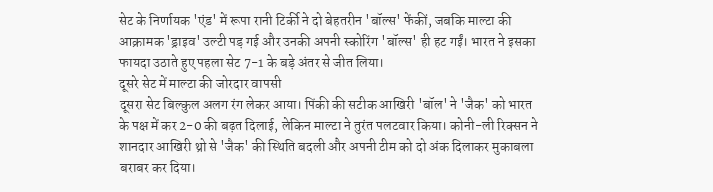सेट के निर्णायक 'एंड' में रूपा रानी टिर्की ने दो बेहतरीन 'बॉल्स' फेंकीं, जबकि माल्टा की आक्रामक 'ड्राइव' उल्टी पड़ गई और उनकी अपनी स्कोरिंग 'बॉल्स' ही हट गईं। भारत ने इसका फायदा उठाते हुए पहला सेट 7-1 के बड़े अंतर से जीत लिया।
दूसरे सेट में माल्टा की जोरदार वापसी
दूसरा सेट बिल्कुल अलग रंग लेकर आया। पिंकी की सटीक आखिरी 'बॉल' ने 'जैक' को भारत के पक्ष में कर 2-0 की बढ़त दिलाई, लेकिन माल्टा ने तुरंत पलटवार किया। कोनी-ली रिक्सन ने शानदार आखिरी थ्रो से 'जैक' की स्थिति बदली और अपनी टीम को दो अंक दिलाकर मुकाबला बराबर कर दिया।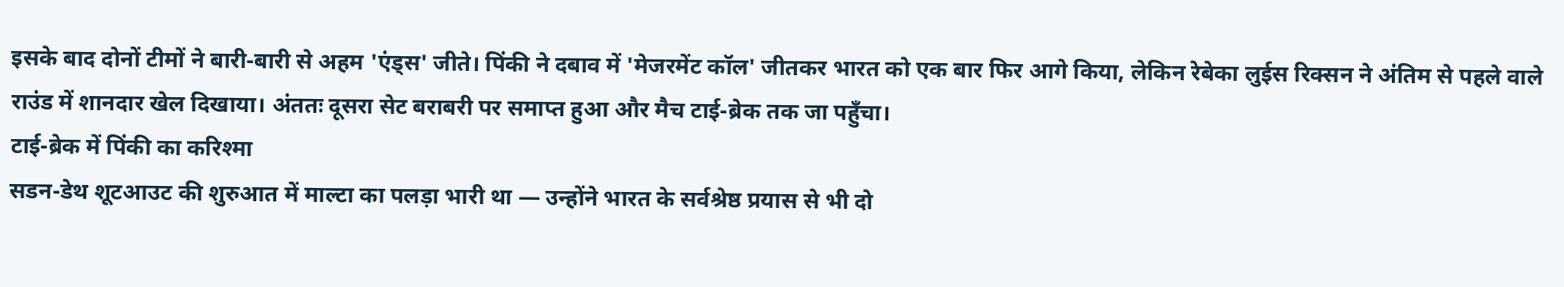इसके बाद दोनों टीमों ने बारी-बारी से अहम 'एंड्स' जीते। पिंकी ने दबाव में 'मेजरमेंट कॉल' जीतकर भारत को एक बार फिर आगे किया, लेकिन रेबेका लुईस रिक्सन ने अंतिम से पहले वाले राउंड में शानदार खेल दिखाया। अंततः दूसरा सेट बराबरी पर समाप्त हुआ और मैच टाई-ब्रेक तक जा पहुँचा।
टाई-ब्रेक में पिंकी का करिश्मा
सडन-डेथ शूटआउट की शुरुआत में माल्टा का पलड़ा भारी था — उन्होंने भारत के सर्वश्रेष्ठ प्रयास से भी दो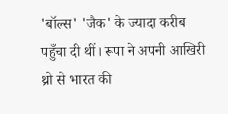'बॉल्स' 'जैक' के ज्यादा करीब पहुँचा दी थीं। रूपा ने अपनी आखिरी थ्रो से भारत की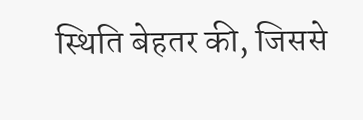स्थिति बेहतर की, जिससे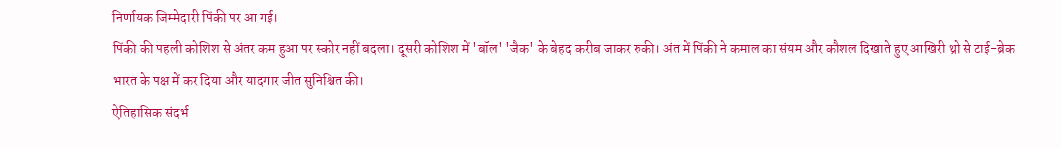निर्णायक जिम्मेदारी पिंकी पर आ गई।
पिंकी की पहली कोशिश से अंतर कम हुआ पर स्कोर नहीं बदला। दूसरी कोशिश में 'बॉल' 'जैक' के बेहद करीब जाकर रुकी। अंत में पिंकी ने कमाल का संयम और कौशल दिखाते हुए आखिरी थ्रो से टाई-ब्रेक भारत के पक्ष में कर दिया और यादगार जीत सुनिश्चित की।
ऐतिहासिक संदर्भ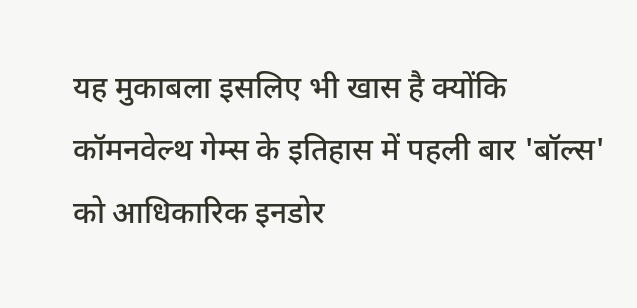यह मुकाबला इसलिए भी खास है क्योंकि कॉमनवेल्थ गेम्स के इतिहास में पहली बार 'बॉल्स' को आधिकारिक इनडोर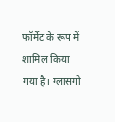फॉर्मेट के रूप में शामिल किया गया है। ग्लासगो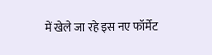में खेले जा रहे इस नए फॉर्मेट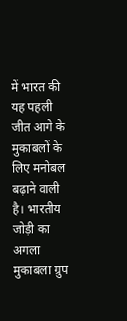में भारत की यह पहली जीत आगे के मुकाबलों के लिए मनोबल बढ़ाने वाली है। भारतीय जोड़ी का अगला मुकाबला ग्रुप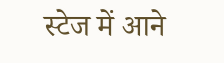स्टेज में आने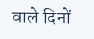वाले दिनों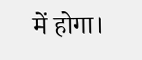में होगा।